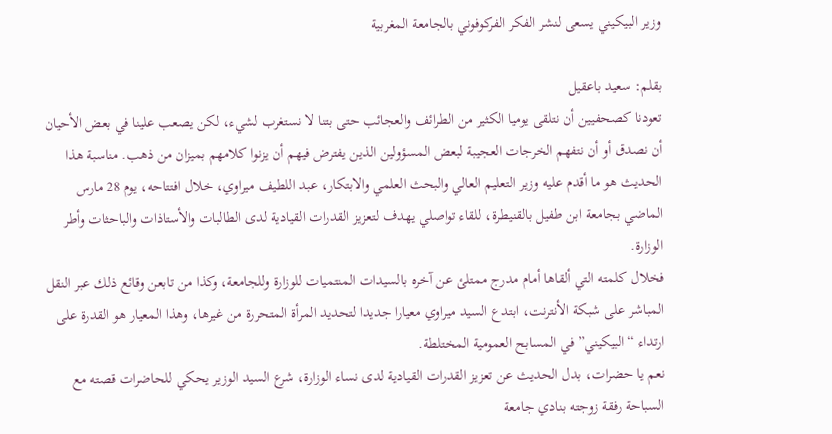وزير البيكيني يسعى لنشر الفكر الفركوفوني بالجامعة المغربية

بقلم: سعيد باعقيل
تعودنا كصحفيين أن نتلقى يوميا الكثير من الطرائف والعجائب حتى بتنا لا نستغرب لشيء، لكن يصعب علينا في بعض الأحيان أن نصدق أو أن نتفهم الخرجات العجيبة لبعض المسؤولين الذين يفترض فيهم أن يزنوا كلامهم بميزان من ذهب. مناسبة هذا الحديث هو ما أقدم عليه وزير التعليم العالي والبحث العلمي والابتكار، عبد اللطيف ميراوي، خلال افتتاحه، يوم 28 مارس الماضي بجامعة ابن طفيل بالقنيطرة، للقاء تواصلي يهدف لتعزيز القدرات القيادية لدى الطالبات والأستاذات والباحثات وأطر الوزارة.
فخلال كلمته التي ألقاها أمام مدرج ممتلئ عن آخره بالسيدات المنتميات للوزارة وللجامعة، وكذا من تابعن وقائع ذلك عبر النقل المباشر على شبكة الأنترنت، ابتدع السيد ميراوي معيارا جديدا لتحديد المرأة المتحررة من غيرها، وهذا المعيار هو القدرة على ارتداء “البيكيني” في المسابح العمومية المختلطة.
نعم يا حضرات، بدل الحديث عن تعزيز القدرات القيادية لدى نساء الوزارة، شرع السيد الوزير يحكي للحاضرات قصته مع السباحة رفقة زوجته بنادي جامعة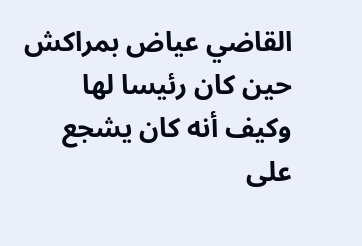القاضي عياض بمراكش حين كان رئيسا لها وكيف أنه كان يشجع على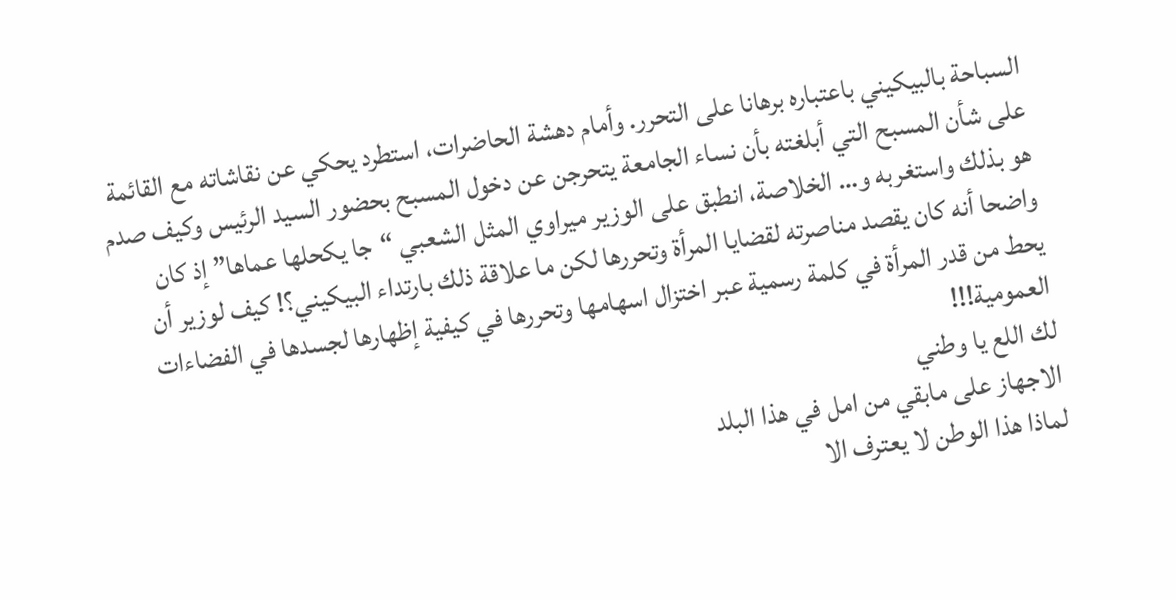السباحة بالبيكيني باعتباره برهانا على التحرر. وأمام دهشة الحاضرات، استطرد يحكي عن نقاشاته مع القائمة على شأن المسبح التي أبلغته بأن نساء الجامعة يتحرجن عن دخول المسبح بحضور السيد الرئيس وكيف صدم هو بذلك واستغربه و… الخلاصة، انطبق على الوزير ميراوي المثل الشعبي “جا يكحلها عماها” إذ كان واضحا أنه كان يقصد مناصرته لقضايا المرأة وتحررها لكن ما علاقة ذلك بارتداء البيكيني؟! كيف لوزير أن يحط من قدر المرأة في كلمة رسمية عبر اختزال اسهامها وتحررها في كيفية إظهارها لجسدها في الفضاءات العمومية!!!
لك اللع يا وطني
الاجهاز على مابقي من امل في هذا البلد
لماذا هذا الوطن لا يعترف الا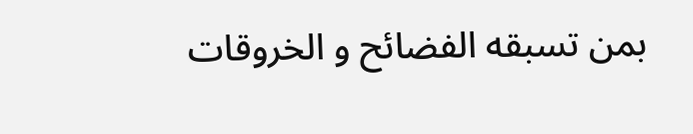بمن تسبقه الفضائح و الخروقات